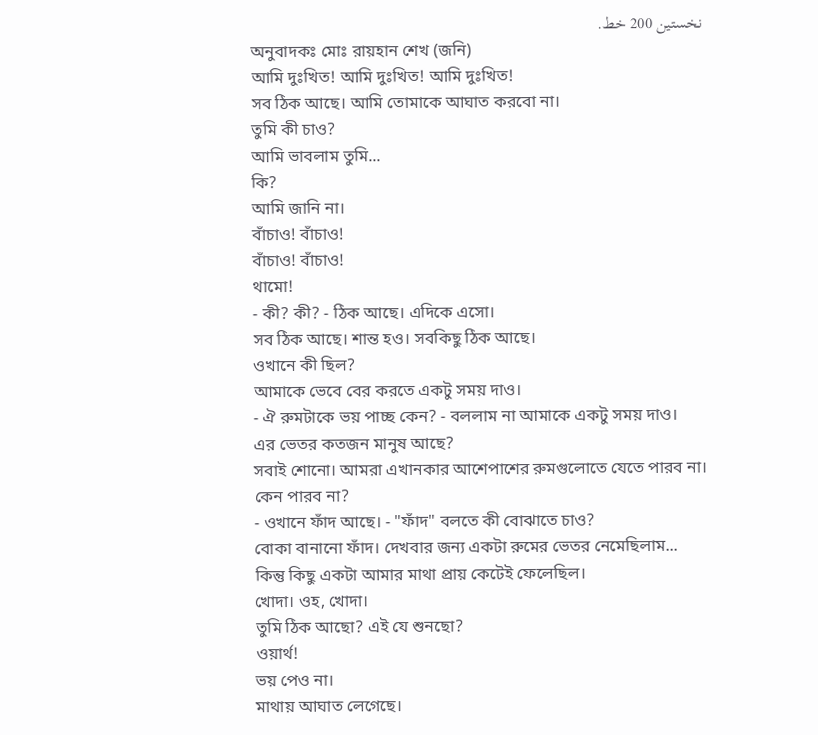نخستین 200 خط.
অনুবাদকঃ মোঃ রায়হান শেখ (জনি)
আমি দুঃখিত! আমি দুঃখিত! আমি দুঃখিত!
সব ঠিক আছে। আমি তোমাকে আঘাত করবো না।
তুমি কী চাও?
আমি ভাবলাম তুমি...
কি?
আমি জানি না।
বাঁচাও! বাঁচাও!
বাঁচাও! বাঁচাও!
থামো!
- কী? কী? - ঠিক আছে। এদিকে এসো।
সব ঠিক আছে। শান্ত হও। সবকিছু ঠিক আছে।
ওখানে কী ছিল?
আমাকে ভেবে বের করতে একটু সময় দাও।
- ঐ রুমটাকে ভয় পাচ্ছ কেন? - বললাম না আমাকে একটু সময় দাও।
এর ভেতর কতজন মানুষ আছে?
সবাই শোনো। আমরা এখানকার আশেপাশের রুমগুলোতে যেতে পারব না।
কেন পারব না?
- ওখানে ফাঁদ আছে। - "ফাঁদ" বলতে কী বোঝাতে চাও?
বোকা বানানো ফাঁদ। দেখবার জন্য একটা রুমের ভেতর নেমেছিলাম...
কিন্তু কিছু একটা আমার মাথা প্রায় কেটেই ফেলেছিল।
খোদা। ওহ, খোদা।
তুমি ঠিক আছো? এই যে শুনছো?
ওয়ার্থ!
ভয় পেও না।
মাথায় আঘাত লেগেছে।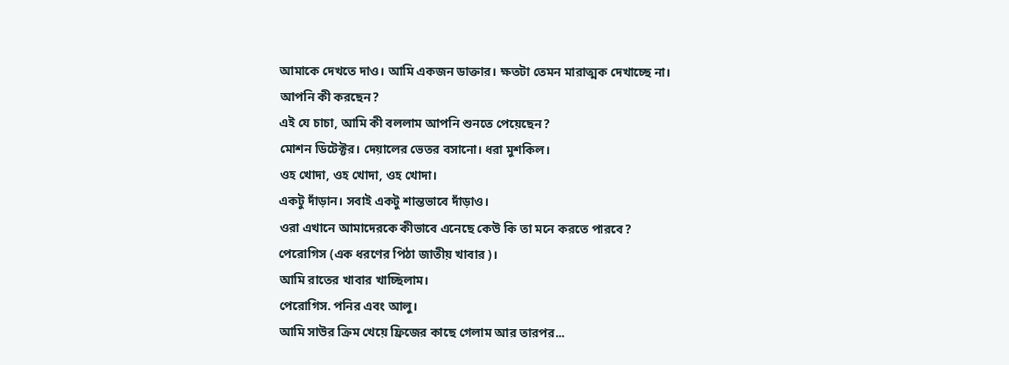আমাকে দেখতে দাও। আমি একজন ডাক্তার। ক্ষতটা তেমন মারাত্মক দেখাচ্ছে না।
আপনি কী করছেন?
এই যে চাচা, আমি কী বললাম আপনি শুনতে পেয়েছেন?
মোশন ডিটেক্টর। দেয়ালের ভেতর বসানো। ধরা মুশকিল।
ওহ খোদা, ওহ খোদা, ওহ খোদা।
একটু দাঁড়ান। সবাই একটু শান্তভাবে দাঁড়াও।
ওরা এখানে আমাদেরকে কীভাবে এনেছে কেউ কি তা মনে করতে পারবে?
পেরোগিস (এক ধরণের পিঠা জাতীয় খাবার)।
আমি রাতের খাবার খাচ্ছিলাম।
পেরোগিস. পনির এবং আলু।
আমি সাউর ক্রিম খেয়ে ফ্রিজের কাছে গেলাম আর তারপর...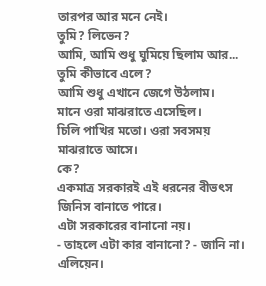তারপর আর মনে নেই।
তুমি? লিভেন?
আমি, আমি শুধু ঘুমিয়ে ছিলাম আর...
তুমি কীভাবে এলে?
আমি শুধু এখানে জেগে উঠলাম।
মানে ওরা মাঝরাতে এসেছিল।
চিলি পাখির মতো। ওরা সবসময় মাঝরাতে আসে।
কে?
একমাত্র সরকারই এই ধরনের বীভৎস জিনিস বানাতে পারে।
এটা সরকারের বানানো নয়।
- তাহলে এটা কার বানানো? - জানি না।
এলিয়েন।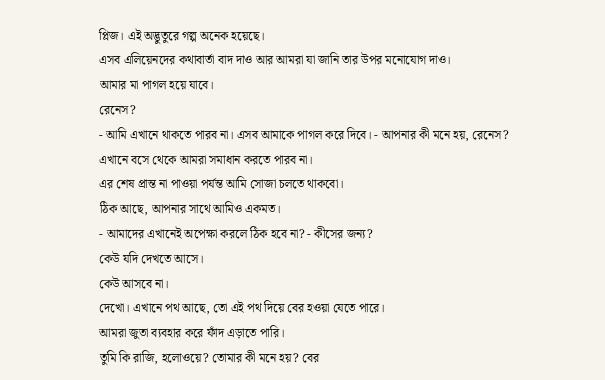প্লিজ। এই অদ্ভুতুরে গল্প অনেক হয়েছে।
এসব এলিয়েনদের কথাবার্তা বাদ দাও আর আমরা যা জানি তার উপর মনোযোগ দাও।
আমার মা পাগল হয়ে যাবে।
রেনেস?
- আমি এখানে থাকতে পারব না। এসব আমাকে পাগল করে দিবে। - আপনার কী মনে হয়, রেনেস?
এখানে বসে থেকে আমরা সমাধান করতে পারব না।
এর শেষ প্রান্ত না পাওয়া পর্যন্ত আমি সোজা চলতে থাকবো।
ঠিক আছে, আপনার সাথে আমিও একমত।
- আমাদের এখানেই অপেক্ষা করলে ঠিক হবে না? - কীসের জন্য?
কেউ যদি দেখতে আসে।
কেউ আসবে না।
দেখো। এখানে পথ আছে, তো এই পথ দিয়ে বের হওয়া যেতে পারে।
আমরা জুতা ব্যবহার করে ফাঁদ এড়াতে পারি।
তুমি কি রাজি, হলোওয়ে? তোমার কী মনে হয়? বের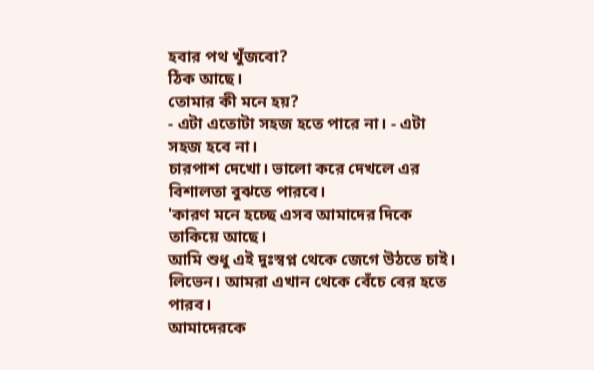হবার পথ খুঁজবো?
ঠিক আছে।
তোমার কী মনে হয়?
- এটা এতোটা সহজ হতে পারে না। - এটা সহজ হবে না।
চারপাশ দেখো। ভালো করে দেখলে এর বিশালতা বুঝতে পারবে।
'কারণ মনে হচ্ছে এসব আমাদের দিকে তাকিয়ে আছে।
আমি শুধু এই দুঃস্বপ্ন থেকে জেগে উঠতে চাই।
লিভেন। আমরা এখান থেকে বেঁচে বের হতে পারব।
আমাদেরকে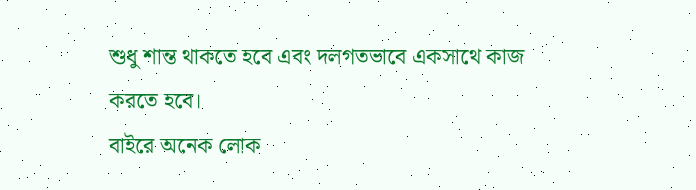শুধু শান্ত থাকতে হবে এবং দলগতভাবে একসাথে কাজ করতে হবে।
বাইরে অনেক লোক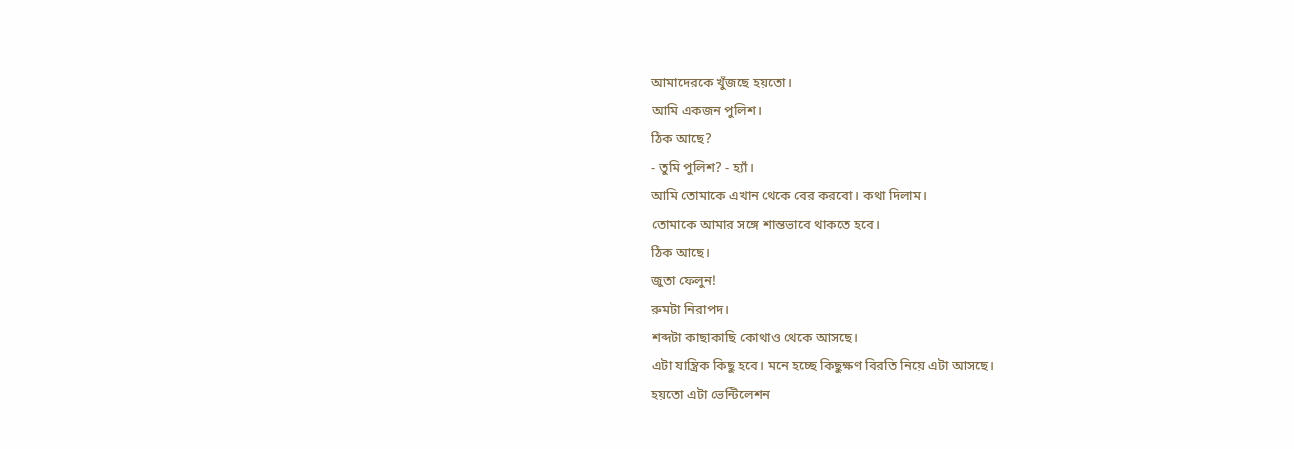আমাদেরকে খুঁজছে হয়তো।
আমি একজন পুলিশ।
ঠিক আছে?
- তুমি পুলিশ? - হ্যাঁ।
আমি তোমাকে এখান থেকে বের করবো। কথা দিলাম।
তোমাকে আমার সঙ্গে শান্তভাবে থাকতে হবে।
ঠিক আছে।
জুতা ফেলুন!
রুমটা নিরাপদ।
শব্দটা কাছাকাছি কোথাও থেকে আসছে।
এটা যান্ত্রিক কিছু হবে। মনে হচ্ছে কিছুক্ষণ বিরতি নিয়ে এটা আসছে।
হয়তো এটা ভেন্টিলেশন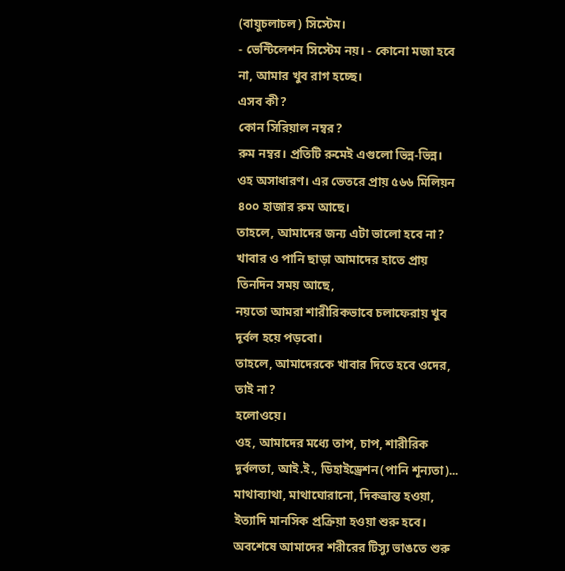(বায়ুচলাচল) সিস্টেম।
- ভেন্টিলেশন সিস্টেম নয়। - কোনো মজা হবে না, আমার খুব রাগ হচ্ছে।
এসব কী?
কোন সিরিয়াল নম্বর?
রুম নম্বর। প্রতিটি রুমেই এগুলো ভিন্ন-ভিন্ন।
ওহ অসাধারণ। এর ভেতরে প্রায় ৫৬৬ মিলিয়ন ৪০০ হাজার রুম আছে।
তাহলে, আমাদের জন্য এটা ভালো হবে না?
খাবার ও পানি ছাড়া আমাদের হাতে প্রায় তিনদিন সময় আছে,
নয়তো আমরা শারীরিকভাবে চলাফেরায় খুব দূর্বল হয়ে পড়বো।
তাহলে, আমাদেরকে খাবার দিতে হবে ওদের, তাই না?
হলোওয়ে।
ওহ, আমাদের মধ্যে তাপ, চাপ, শারীরিক দূর্বলতা, আই.ই., ডিহাইড্রেশন(পানি শূন্যতা)...
মাথাব্যাথা, মাথাঘোরানো, দিকভ্রান্ত হওয়া, ইত্যাদি মানসিক প্রক্রিয়া হওয়া শুরু হবে।
অবশেষে আমাদের শরীরের টিস্যু ভাঙতে শুরু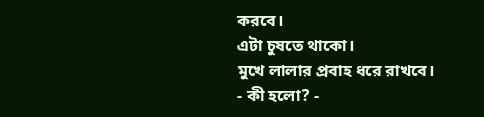করবে।
এটা চুষতে থাকো।
মুখে লালার প্রবাহ ধরে রাখবে।
- কী হলো? -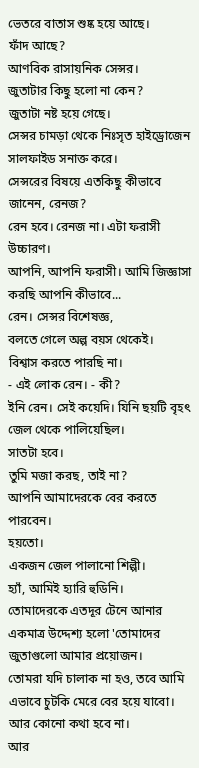ভেতরে বাতাস শুষ্ক হয়ে আছে।
ফাঁদ আছে?
আণবিক রাসায়নিক সেন্সর।
জুতাটার কিছু হলো না কেন?
জুতাটা নষ্ট হয়ে গেছে।
সেন্সর চামড়া থেকে নিঃসৃত হাইড্রোজেন সালফাইড সনাক্ত করে।
সেন্সরের বিষয়ে এতকিছু কীভাবে জানেন, রেনজ?
রেন হবে। রেনজ না। এটা ফরাসী উচ্চারণ।
আপনি, আপনি ফরাসী। আমি জিজ্ঞাসা করছি আপনি কীভাবে...
রেন। সেন্সর বিশেষজ্ঞ,
বলতে গেলে অল্প বয়স থেকেই।
বিশ্বাস করতে পারছি না।
- এই লোক রেন। - কী?
ইনি রেন। সেই কয়েদি। যিনি ছয়টি বৃহৎ জেল থেকে পালিয়েছিল।
সাতটা হবে।
তুমি মজা করছ, তাই না?
আপনি আমাদেরকে বের করতে পারবেন।
হয়তো।
একজন জেল পালানো শিল্পী।
হ্যাঁ, আমিই হ্যারি হুডিনি।
তোমাদেরকে এতদূর টেনে আনার একমাত্র উদ্দেশ্য হলো 'তোমাদের জুতাগুলো আমার প্রয়োজন।
তোমরা যদি চালাক না হও, তবে আমি এভাবে চুটকি মেরে বের হয়ে যাবো।
আর কোনো কথা হবে না।
আর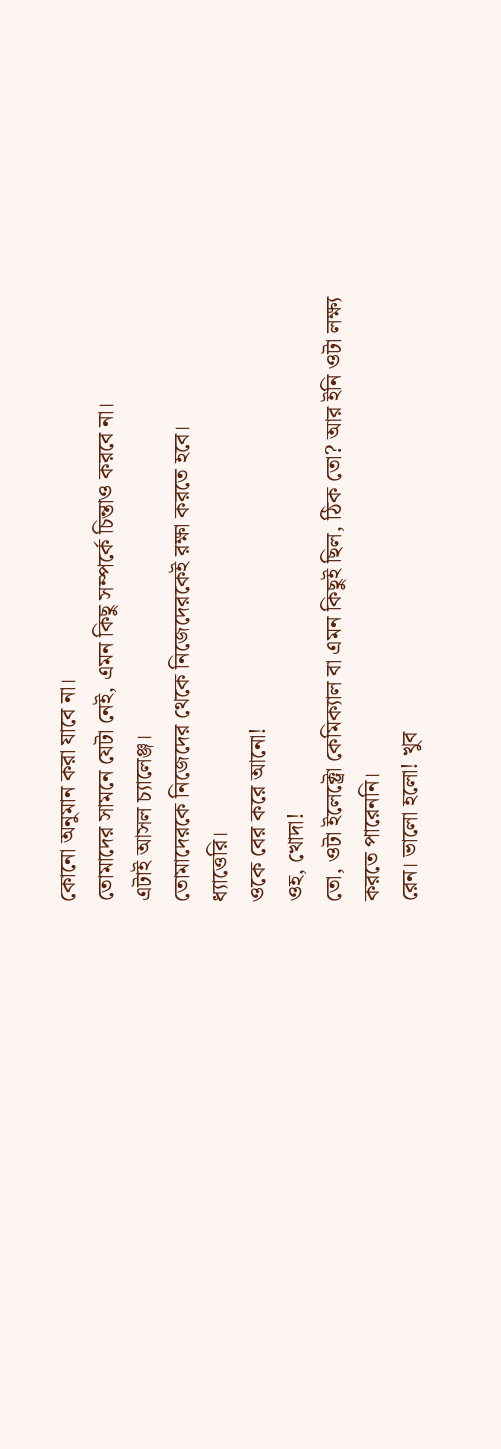কোনো অনুমান করা যাবে না।
তোমাদের সামনে যেটা নেই, এমন কিছু সম্পর্কে চিন্তাও করবে না।
এটাই আসল চ্যালেঞ্জ।
তোমাদেরকে নিজেদের থেকে নিজেদেরকেই রক্ষা করতে হবে।
ধ্যাত্তেরি।
ওকে বের করে আনো!
ওহ, খোদা!
তো, ওটা ইলেক্ট্রো কেমিক্যাল বা এমন কিছুই ছিল, ঠিক তো? আর ইনি ওটা লক্ষ্য করতে পারেননি।
রেন। ভালো হলো! খুব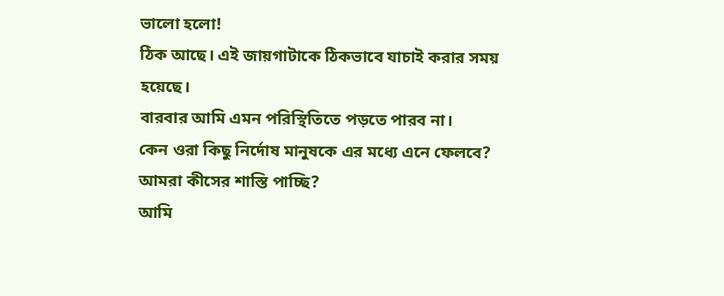ভালো হলো!
ঠিক আছে। এই জায়গাটাকে ঠিকভাবে যাচাই করার সময় হয়েছে।
বারবার আমি এমন পরিস্থিতিতে পড়তে পারব না।
কেন ওরা কিছু নির্দোষ মানুষকে এর মধ্যে এনে ফেলবে?
আমরা কীসের শাস্তি পাচ্ছি?
আমি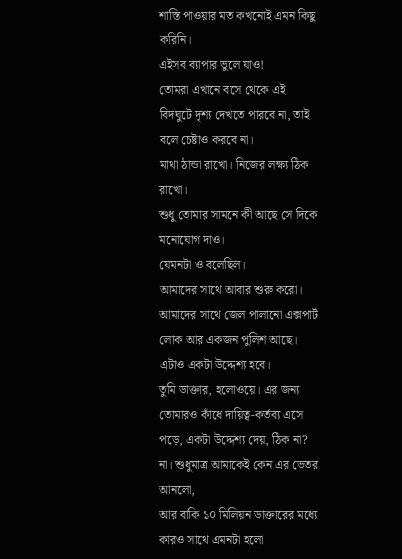শাস্তি পাওয়ার মত কখনোই এমন কিছু করিনি।
এইসব ব্যাপার ভুলে যাও!
তোমরা এখানে বসে থেকে এই বিদঘুটে দৃশ্য দেখতে পারবে না, তাই বলে চেষ্টাও করবে না।
মাথা ঠান্ডা রাখো। নিজের লক্ষ্য ঠিক রাখো।
শুধু তোমার সামনে কী আছে সে দিকে মনোযোগ দাও।
যেমনটা ও বলেছিল।
আমাদের সাথে আবার শুরু করো। আমাদের সাথে জেল পালানো এক্সপার্ট লোক আর একজন পুলিশ আছে।
এটাও একটা উদ্দেশ্য হবে।
তুমি ডাক্তার, হলোওয়ে। এর জন্য তোমারও কাঁধে দায়িত্ব-কর্তব্য এসে পড়ে, একটা উদ্দেশ্য দেয়, ঠিক না?
না। শুধুমাত্র আমাকেই কেন এর ভেতর আনলো,
আর বাকি ১০ মিলিয়ন ডাক্তারের মধ্যে কারও সাথে এমনটা হলো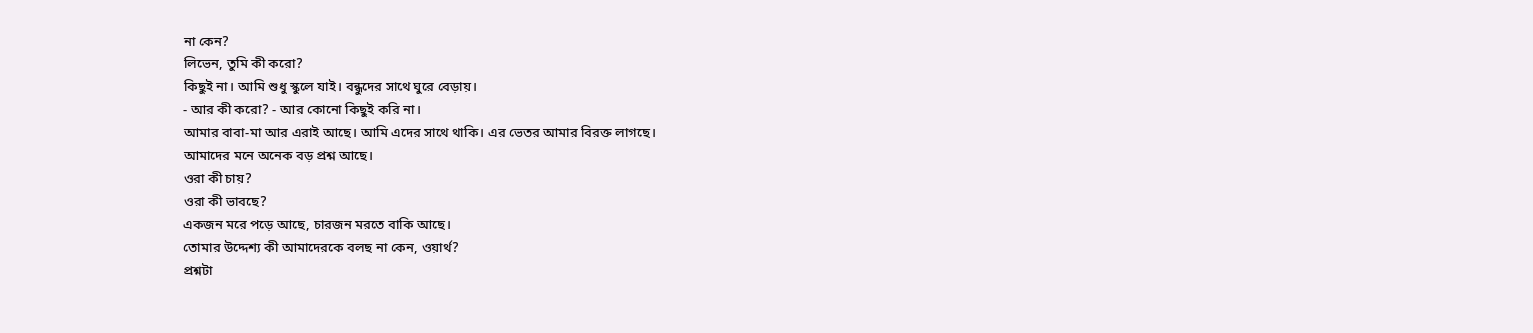না কেন?
লিভেন, তুমি কী করো?
কিছুই না। আমি শুধু স্কুলে যাই। বন্ধুদের সাথে ঘুরে বেড়ায়।
- আর কী করো? - আর কোনো কিছুই করি না।
আমার বাবা-মা আর এরাই আছে। আমি এদের সাথে থাকি। এর ভেতর আমার বিরক্ত লাগছে।
আমাদের মনে অনেক বড় প্রশ্ন আছে।
ওরা কী চায়?
ওরা কী ভাবছে?
একজন মরে পড়ে আছে, চারজন মরতে বাকি আছে।
তোমার উদ্দেশ্য কী আমাদেরকে বলছ না কেন, ওয়ার্থ?
প্রশ্নটা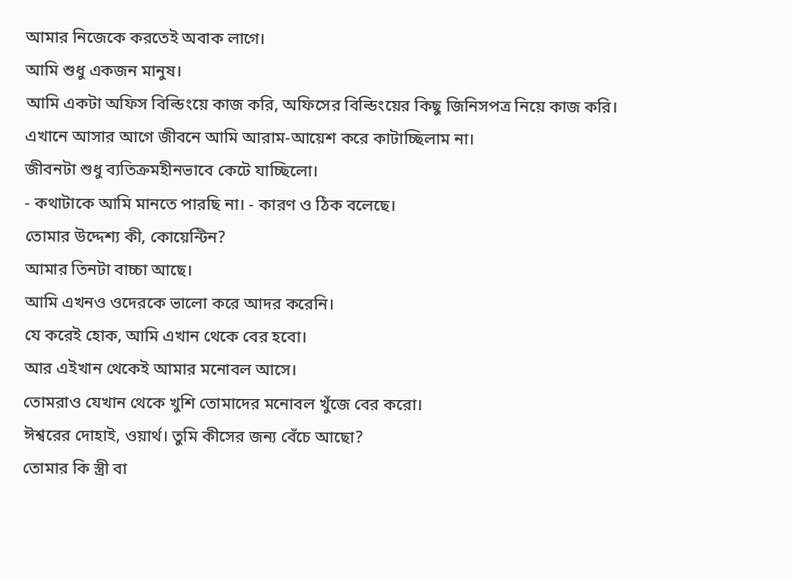আমার নিজেকে করতেই অবাক লাগে।
আমি শুধু একজন মানুষ।
আমি একটা অফিস বিল্ডিংয়ে কাজ করি, অফিসের বিল্ডিংয়ের কিছু জিনিসপত্র নিয়ে কাজ করি।
এখানে আসার আগে জীবনে আমি আরাম-আয়েশ করে কাটাচ্ছিলাম না।
জীবনটা শুধু ব্যতিক্রমহীনভাবে কেটে যাচ্ছিলো।
- কথাটাকে আমি মানতে পারছি না। - কারণ ও ঠিক বলেছে।
তোমার উদ্দেশ্য কী, কোয়েন্টিন?
আমার তিনটা বাচ্চা আছে।
আমি এখনও ওদেরকে ভালো করে আদর করেনি।
যে করেই হোক, আমি এখান থেকে বের হবো।
আর এইখান থেকেই আমার মনোবল আসে।
তোমরাও যেখান থেকে খুশি তোমাদের মনোবল খুঁজে বের করো।
ঈশ্বরের দোহাই, ওয়ার্থ। তুমি কীসের জন্য বেঁচে আছো?
তোমার কি স্ত্রী বা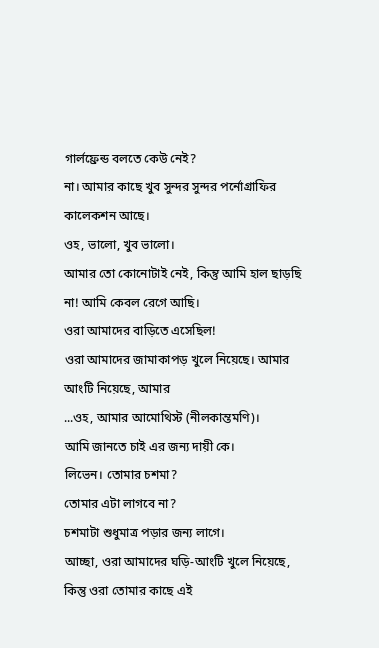গার্লফ্রেন্ড বলতে কেউ নেই?
না। আমার কাছে খুব সুন্দর সুন্দর পর্নোগ্রাফির কালেকশন আছে।
ওহ, ভালো, খুব ভালো।
আমার তো কোনোটাই নেই, কিন্তু আমি হাল ছাড়ছি না! আমি কেবল রেগে আছি।
ওরা আমাদের বাড়িতে এসেছিল!
ওরা আমাদের জামাকাপড় খুলে নিয়েছে। আমার আংটি নিয়েছে, আমার
...ওহ, আমার আমোথিস্ট (নীলকান্তমণি)।
আমি জানতে চাই এর জন্য দায়ী কে।
লিভেন। তোমার চশমা?
তোমার এটা লাগবে না?
চশমাটা শুধুমাত্র পড়ার জন্য লাগে।
আচ্ছা, ওরা আমাদের ঘড়ি-আংটি খুলে নিয়েছে, কিন্তু ওরা তোমার কাছে এই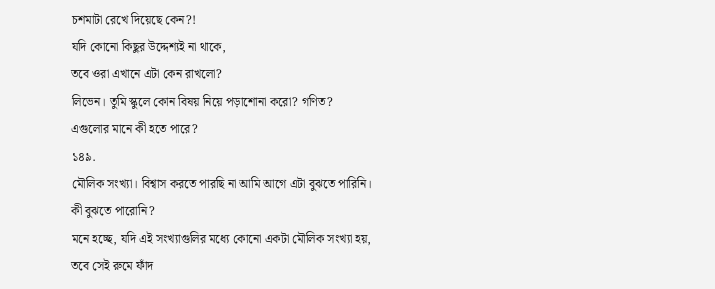চশমাটা রেখে দিয়েছে কেন?!
যদি কোনো কিছুর উদ্দেশ্যই না থাকে,
তবে ওরা এখানে এটা কেন রাখলো?
লিভেন। তুমি স্কুলে কোন বিষয় নিয়ে পড়াশোনা করো? গণিত?
এগুলোর মানে কী হতে পারে?
১৪৯.
মৌলিক সংখ্যা। বিশ্বাস করতে পারছি না আমি আগে এটা বুঝতে পারিনি।
কী বুঝতে পারোনি?
মনে হচ্ছে, যদি এই সংখ্যাগুলির মধ্যে কোনো একটা মৌলিক সংখ্যা হয়,
তবে সেই রুমে ফাঁদ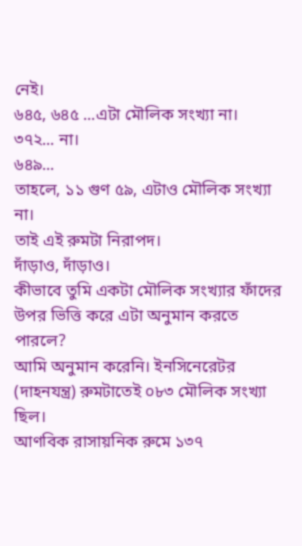নেই।
৬৪৫, ৬৪৫ ...এটা মৌলিক সংখ্যা না।
৩৭২... না।
৬৪৯...
তাহলে, ১১ গুণ ৫৯, এটাও মৌলিক সংখ্যা না।
তাই এই রুমটা নিরাপদ।
দাঁড়াও, দাঁড়াও।
কীভাবে তুমি একটা মৌলিক সংখ্যার ফাঁদের উপর ভিত্তি করে এটা অনুমান করতে পারলে?
আমি অনুমান করেনি। ইনসিনেরেটর (দাহনযন্ত্র) রুমটাতেই ০৮৩ মৌলিক সংখ্যা ছিল।
আণবিক রাসায়নিক রুমে ১৩৭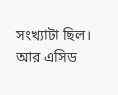সংখ্যাটা ছিল। আর এসিড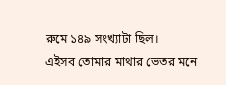রুমে ১৪৯ সংখ্যাটা ছিল।
এইসব তোমার মাথার ভেতর মনে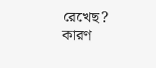রেখেছ?
কারণ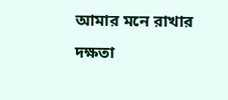আমার মনে রাখার দক্ষতা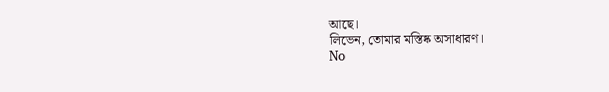আছে।
লিভেন, তোমার মস্তিষ্ক অসাধারণ।
No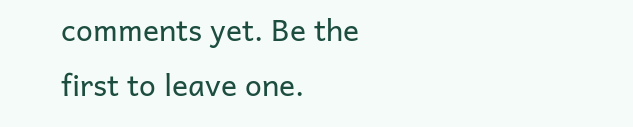comments yet. Be the first to leave one.